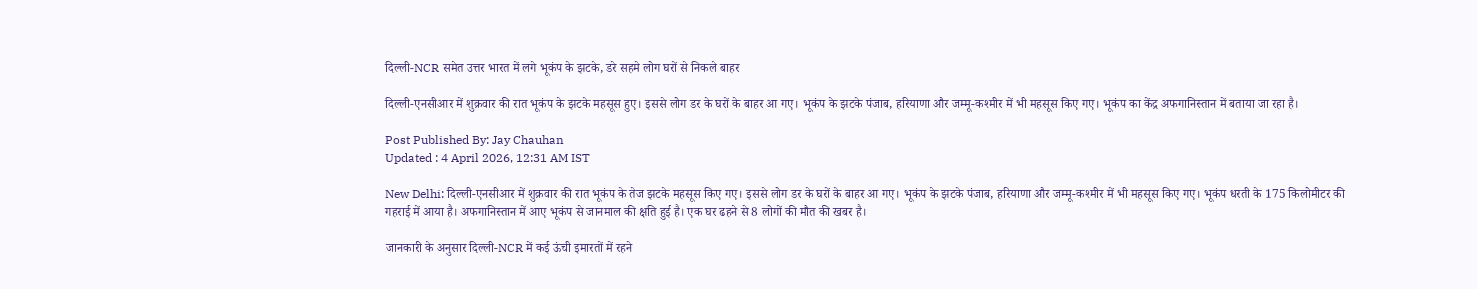दिल्ली-NCR समेत उत्तर भारत में लगे भूकंप के झटके, डरे सहमे लोग घरों से निकले बाहर

दिल्ली-एनसीआर में शुक्रवार की रात भूकंप के झटके महसूस हुए। इससे लोग डर के घरों के बाहर आ गए। भूकंप के झटके पंजाब, हरियाणा और जम्मू-कश्मीर में भी महसूस किए गए। भूकंप का केंद्र अफगानिस्तान में बताया जा रहा है।

Post Published By: Jay Chauhan
Updated : 4 April 2026, 12:31 AM IST

New Delhi: दिल्ली-एनसीआर में शुक्रवार की रात भूकंप के तेज झटके महसूस किए गए। इससे लोग डर के घरों के बाहर आ गए। भूकंप के झटके पंजाब, हरियाणा और जम्मू-कश्मीर में भी महसूस किए गए। भूकंप धरती के 175 किलोमीटर की गहराई में आया है। अफगानिस्तान में आए भूकंप से जानमाल की क्षति हुई है। एक घर ढहने से 8 लोगों की मौत की खबर है।

जानकारी के अनुसार दिल्ली-NCR में कई ऊंची इमारतों में रहने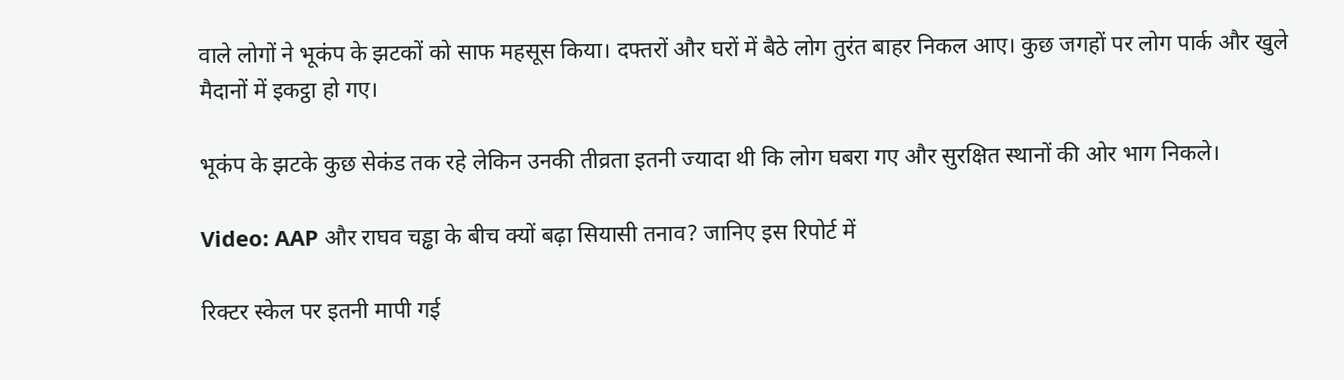वाले लोगों ने भूकंप के झटकों को साफ महसूस किया। दफ्तरों और घरों में बैठे लोग तुरंत बाहर निकल आए। कुछ जगहों पर लोग पार्क और खुले मैदानों में इकट्ठा हो गए।

भूकंप के झटके कुछ सेकंड तक रहे लेकिन उनकी तीव्रता इतनी ज्यादा थी कि लोग घबरा गए और सुरक्षित स्थानों की ओर भाग निकले।

Video: AAP और राघव चड्ढा के बीच क्यों बढ़ा सियासी तनाव? जानिए इस रिपोर्ट में

रिक्टर स्केल पर इतनी मापी गई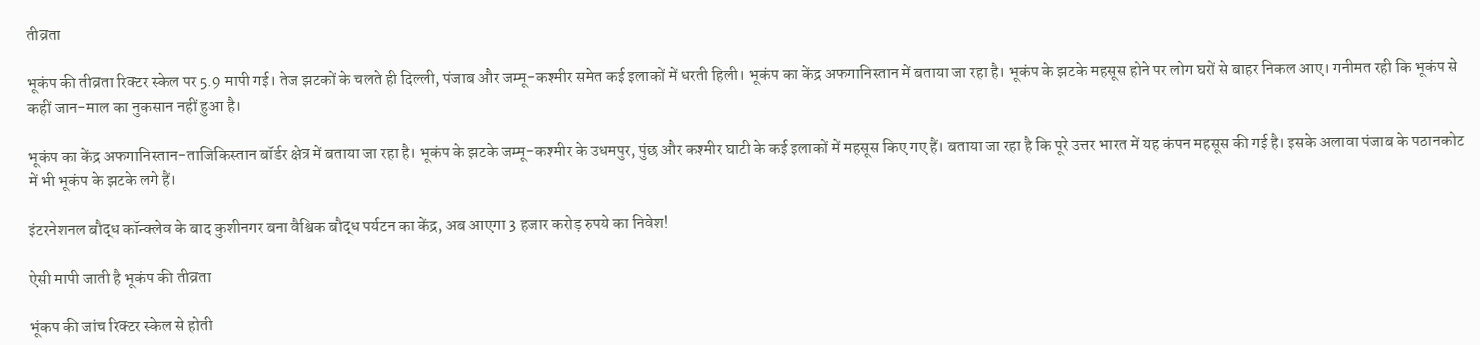तीव्रता

भूकंप की तीव्रता रिक्टर स्केल पर 5.9 मापी गई। तेज झटकों के चलते ही दिल्ली, पंजाब और जम्मू-कश्मीर समेत कई इलाकों में धरती हिली। भूकंप का केंद्र अफगानिस्तान में बताया जा रहा है। भूकंप के झटके महसूस होने पर लोग घरों से बाहर निकल आए। गनीमत रही कि भूकंप से कहीं जान-माल का नुकसान नहीं हुआ है।

भूकंप का केंद्र अफगानिस्तान-ताजिकिस्तान बॉर्डर क्षेत्र में बताया जा रहा है। भूकंप के झटके जम्मू-कश्मीर के उधमपुर, पुंछ और कश्मीर घाटी के कई इलाकों में महसूस किए गए हैं। बताया जा रहा है कि पूरे उत्तर भारत में यह कंपन महसूस की गई है। इसके अलावा पंजाब के पठानकोट में भी भूकंप के झटके लगे हैं।

इंटरनेशनल बौद्ध कॉन्क्लेव के बाद कुशीनगर बना वैश्विक बौद्ध पर्यटन का केंद्र, अब आएगा 3 हजार करोड़ रुपये का निवेश!

ऐसी मापी जाती है भूकंप की तीव्रता

भूंकप की जांच रिक्टर स्केल से होती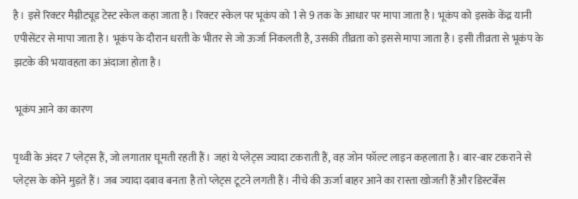है। इसे रिक्टर मैग्नीट्यूड टेस्ट स्केल कहा जाता है। रिक्टर स्केल पर भूकंप को 1 से 9 तक के आधार पर मापा जाता है। भूकंप को इसके केंद्र यानी एपीसेंटर से मापा जाता है। भूकंप के दौरान धरती के भीतर से जो ऊर्जा निकलती है, उसकी तीव्रता को इससे मापा जाता है। इसी तीव्रता से भूकंप के झटके की भयावहता का अंदाजा होता है।

 भूकंप आने का कारण

पृथ्वी के अंदर 7 प्लेट्स हैं, जो लगातार घूमती रहती हैं। जहां ये प्लेट्स ज्यादा टकराती हैं, वह जोन फॉल्ट लाइन कहलाता है। बार-बार टकराने से प्लेट्स के कोने मुड़ते हैं। जब ज्यादा दबाव बनता है तो प्लेट्स टूटने लगती हैं। नीचे की ऊर्जा बाहर आने का रास्ता खोजती हैं और डिस्टर्बेंस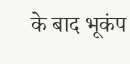के बाद भूकंप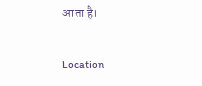आता है।

Location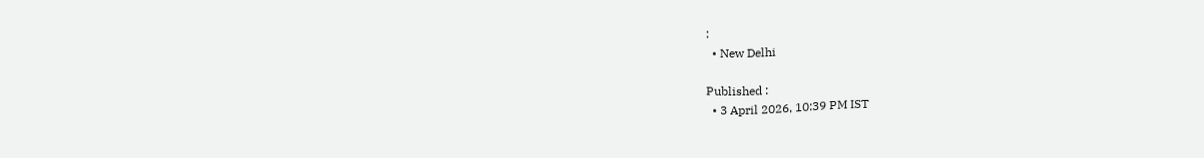:
  • New Delhi

Published :
  • 3 April 2026, 10:39 PM IST